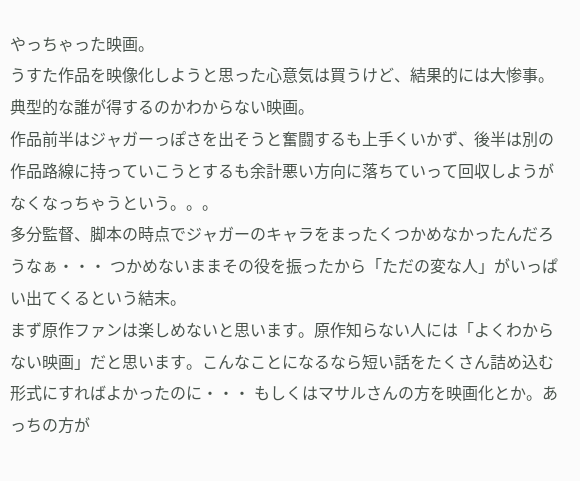やっちゃった映画。
うすた作品を映像化しようと思った心意気は買うけど、結果的には大惨事。典型的な誰が得するのかわからない映画。
作品前半はジャガーっぽさを出そうと奮闘するも上手くいかず、後半は別の作品路線に持っていこうとするも余計悪い方向に落ちていって回収しようがなくなっちゃうという。。。
多分監督、脚本の時点でジャガーのキャラをまったくつかめなかったんだろうなぁ・・・ つかめないままその役を振ったから「ただの変な人」がいっぱい出てくるという結末。
まず原作ファンは楽しめないと思います。原作知らない人には「よくわからない映画」だと思います。こんなことになるなら短い話をたくさん詰め込む形式にすればよかったのに・・・ もしくはマサルさんの方を映画化とか。あっちの方が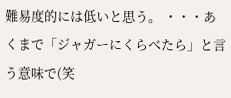難易度的には低いと思う。 ・・・あくまで「ジャガーにくらべたら」と言う意味で(笑